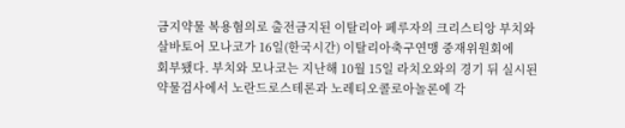금지약물 복용혐의로 출전금지된 이탈리아 페루자의 크리스티앙 부치와
살바토어 모나코가 16일(한국시간) 이탈리아축구연맹 중재위원회에
회부됐다. 부치와 모나코는 지난해 10월 15일 라치오와의 경기 뒤 실시된
약물검사에서 노란드로스테론과 노레티오콜로아놀론에 각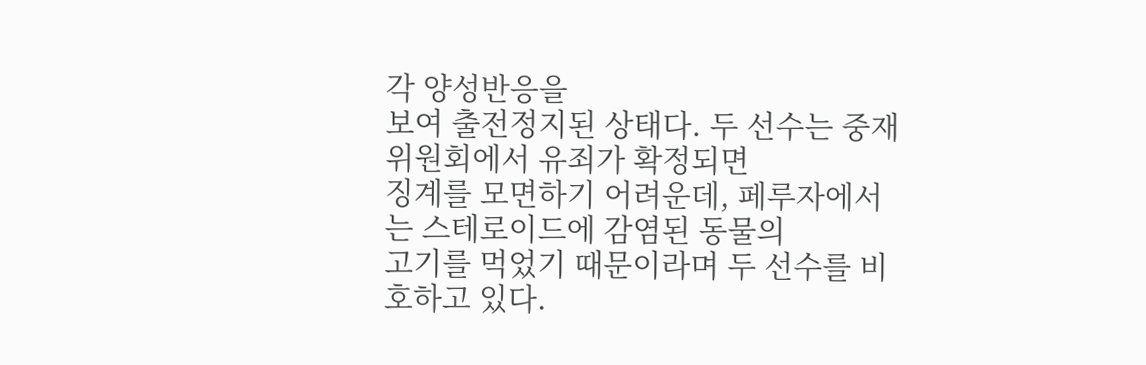각 양성반응을
보여 출전정지된 상태다. 두 선수는 중재위원회에서 유죄가 확정되면
징계를 모면하기 어려운데, 페루자에서는 스테로이드에 감염된 동물의
고기를 먹었기 때문이라며 두 선수를 비호하고 있다.